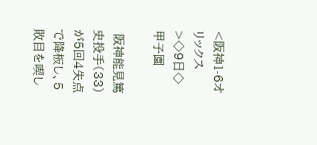<阪神1-6オリックス>◇9日◇甲子園

 阪神能見篤史投手(33)が5回4失点で降板し、5敗目を喫し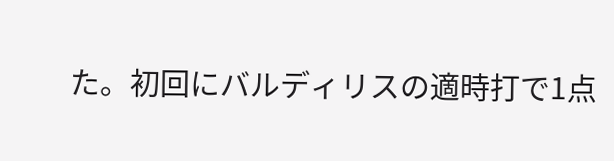た。初回にバルディリスの適時打で1点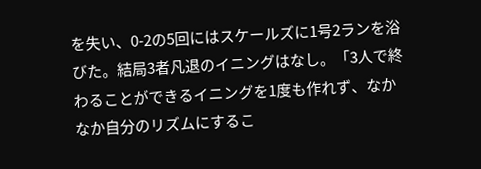を失い、0-2の5回にはスケールズに1号2ランを浴びた。結局3者凡退のイニングはなし。「3人で終わることができるイニングを1度も作れず、なかなか自分のリズムにするこ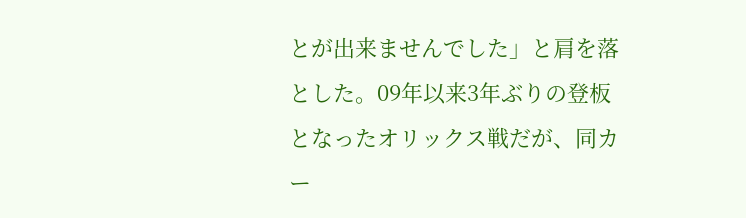とが出来ませんでした」と肩を落とした。09年以来3年ぶりの登板となったオリックス戦だが、同カー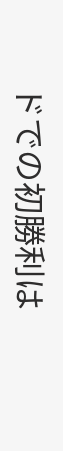ドでの初勝利は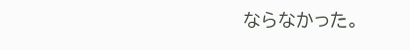ならなかった。